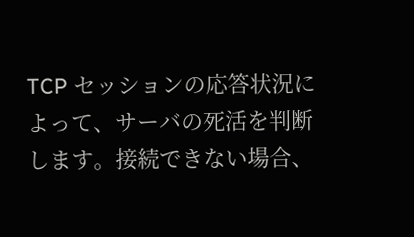TCP セッションの応答状況によって、サーバの死活を判断します。接続できない場合、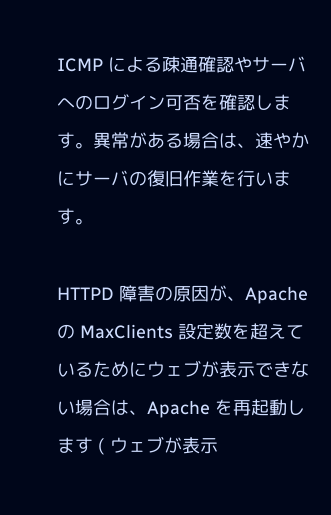ICMP による疎通確認やサーバへのログイン可否を確認します。異常がある場合は、速やかにサーバの復旧作業を行います。

HTTPD 障害の原因が、Apache の MaxClients 設定数を超えているためにウェブが表示できない場合は、Apache を再起動します ( ウェブが表示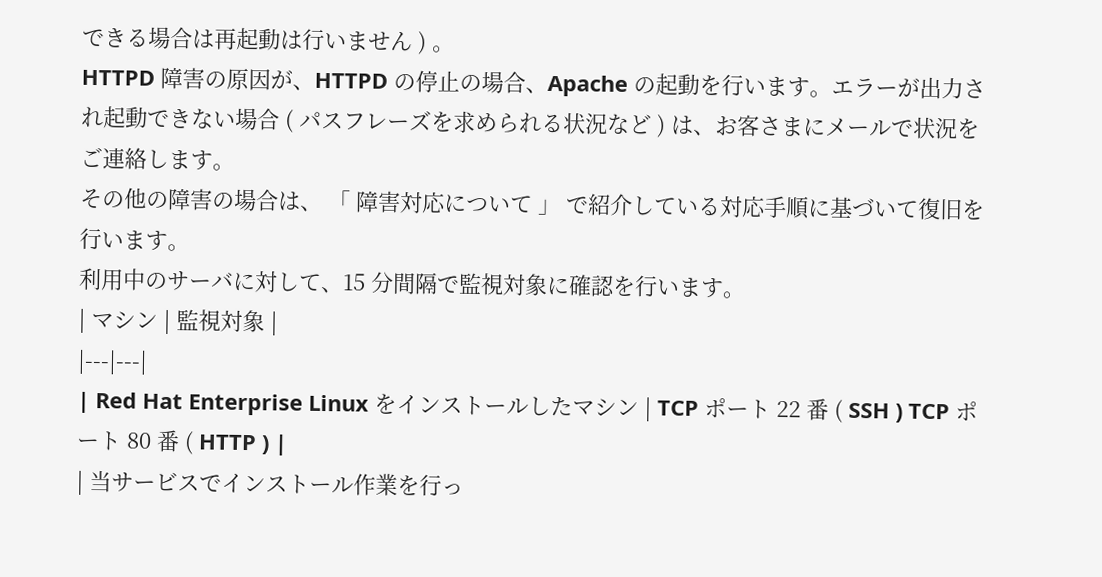できる場合は再起動は行いません ) 。
HTTPD 障害の原因が、HTTPD の停止の場合、Apache の起動を行います。エラーが出力され起動できない場合 ( パスフレーズを求められる状況など ) は、お客さまにメールで状況をご連絡します。
その他の障害の場合は、 「 障害対応について 」 で紹介している対応手順に基づいて復旧を行います。
利用中のサーバに対して、15 分間隔で監視対象に確認を行います。
| マシン | 監視対象 |
|---|---|
| Red Hat Enterprise Linux をインストールしたマシン | TCP ポート 22 番 ( SSH ) TCP ポート 80 番 ( HTTP ) |
| 当サービスでインストール作業を行っ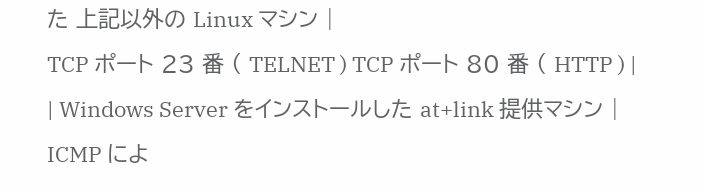た 上記以外の Linux マシン |
TCP ポート 23 番 ( TELNET ) TCP ポート 80 番 ( HTTP ) |
| Windows Server をインストールした at+link 提供マシン | ICMP によ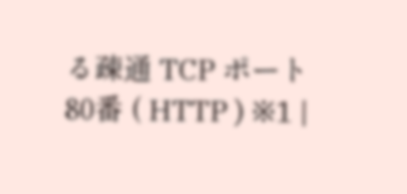る疎通 TCP ポート 80番 ( HTTP ) ※1 |